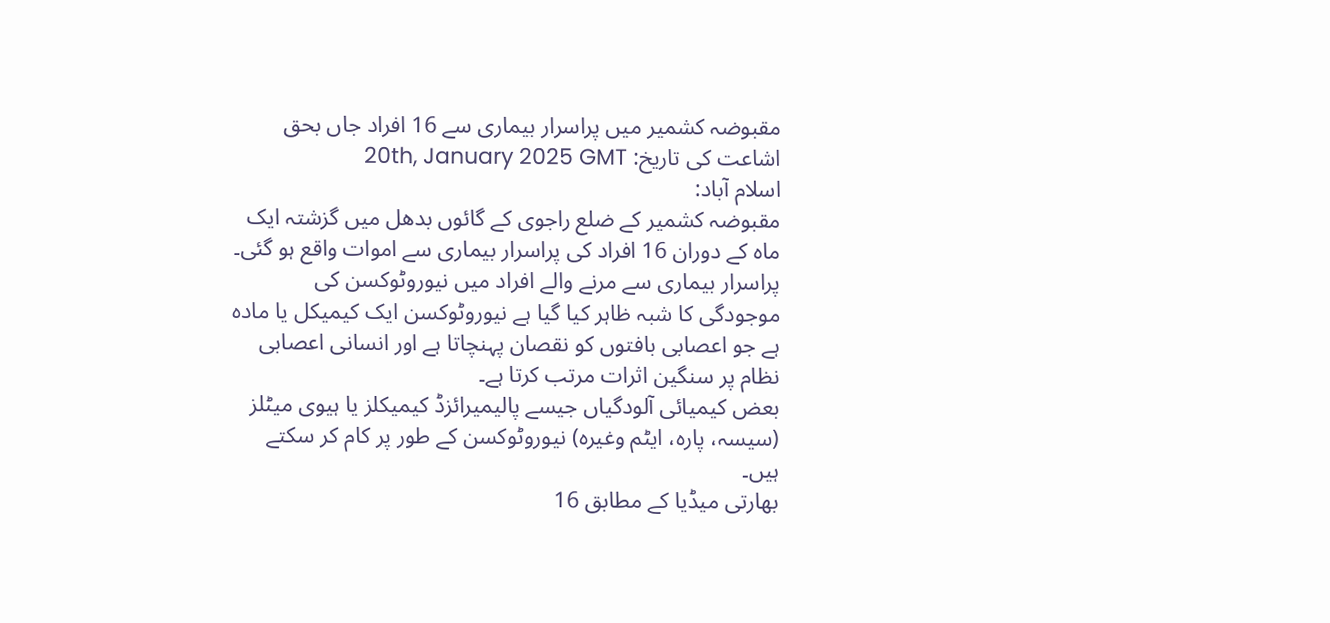مقبوضہ کشمیر میں پراسرار بیماری سے 16 افراد جاں بحق
اشاعت کی تاریخ: 20th, January 2025 GMT
اسلام آباد:
مقبوضہ کشمیر کے ضلع راجوی کے گائوں بدھل میں گزشتہ ایک ماہ کے دوران 16 افراد کی پراسرار بیماری سے اموات واقع ہو گئی۔
پراسرار بیماری سے مرنے والے افراد میں نیوروٹوکسن کی موجودگی کا شبہ ظاہر کیا گیا ہے نیوروٹوکسن ایک کیمیکل یا مادہ ہے جو اعصابی بافتوں کو نقصان پہنچاتا ہے اور انسانی اعصابی نظام پر سنگین اثرات مرتب کرتا ہے۔
بعض کیمیائی آلودگیاں جیسے پالیمیرائزڈ کیمیکلز یا ہیوی میٹلز (سیسہ، پارہ، ایٹم وغیرہ) نیوروٹوکسن کے طور پر کام کر سکتے ہیں۔
بھارتی میڈیا کے مطابق 16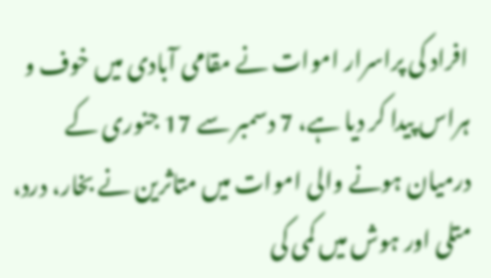افراد کی پراسرار اموات نے مقامی آبادی میں خوف و ہراس پیدا کر دیا ہے، 7 دسمبر سے 17 جنوری کے درمیان ہونے والی اموات میں متاثرین نے بخار، درد، متلی اور ہوش میں کمی کی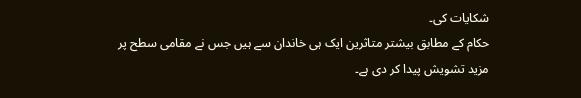شکایات کی۔
حکام کے مطابق بیشتر متاثرین ایک ہی خاندان سے ہیں جس نے مقامی سطح پر مزید تشویش پیدا کر دی ہے۔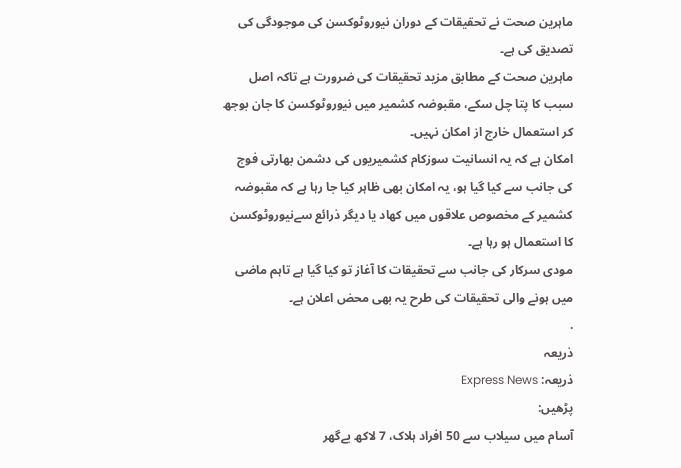ماہرین صحت نے تحقیقات کے دوران نیوروٹوکسن کی موجودگی کی تصدیق کی ہے۔
ماہرین صحت کے مطابق مزید تحقیقات کی ضرورت ہے تاکہ اصل سبب کا پتا چل سکے، مقبوضہ کشمیر میں نیوروٹوکسن کا جان بوجھ کر استعمال خارج از امکان نہیں۔
امکان ہے کہ یہ انسانیت سوزکام کشمیریوں کی دشمن بھارتی فوج کی جانب سے کیا گیا ہو، یہ امکان بھی ظاہر کیا جا رہا ہے کہ مقبوضہ کشمیر کے مخصوص علاقوں میں کھاد یا دیگر ذرائع سےنیوروٹوکسن کا استعمال ہو رہا ہے۔
مودی سرکار کی جانب سے تحقیقات کا آغاز تو کیا گیا ہے تاہم ماضی میں ہونے والی تحقیقات کی طرح یہ بھی محض اعلان ہے۔
.
ذریعہ
ذریعہ: Express News
پڑھیں:
آسام میں سیلاب سے 50 افراد ہلاک، 7 لاکھ بےگھر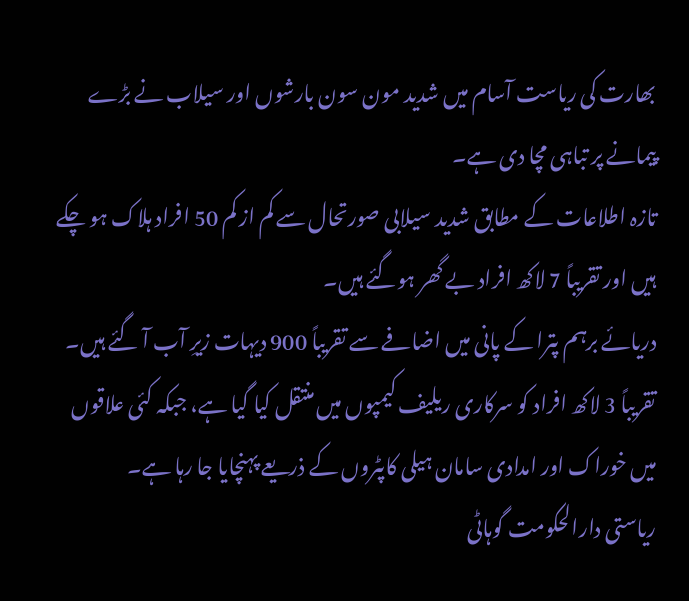بھارت کی ریاست آسام میں شدید مون سون بارشوں اور سیلاب نے بڑے پیمانے پر تباہی مچا دی ہے۔
تازہ اطلاعات کے مطابق شدید سیلابی صورتحال سے کم از کم 50 افراد ہلاک ہو چکے ہیں اور تقریباً 7 لاکھ افراد بے گھر ہوگئے ہیں۔
دریائے برہم پترا کے پانی میں اضافے سے تقریباً 900 دیہات زیرِ آب آ گئے ہیں۔ تقریباً 3 لاکھ افراد کو سرکاری ریلیف کیمپوں میں منتقل کیا گیا ہے، جبکہ کئی علاقوں میں خوراک اور امدادی سامان ہیلی کاپٹروں کے ذریعے پہنچایا جا رہا ہے۔
ریاستی دارالحکومت گوہاٹی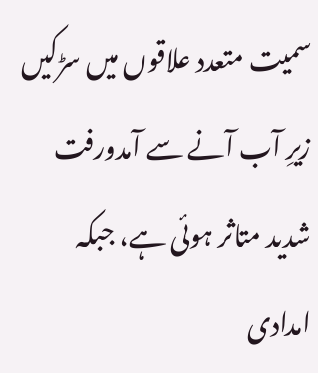سمیت متعدد علاقوں میں سڑکیں زیرِ آب آنے سے آمدورفت شدید متاثر ہوئی ہے، جبکہ امدادی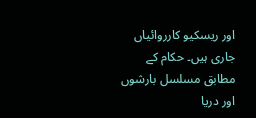اور ریسکیو کارروائیاں جاری ہیں۔ حکام کے مطابق مسلسل بارشوں اور دریا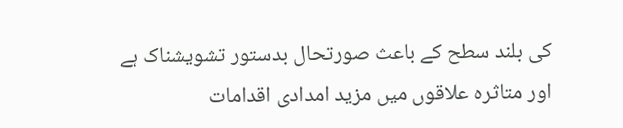کی بلند سطح کے باعث صورتحال بدستور تشویشناک ہے اور متاثرہ علاقوں میں مزید امدادی اقدامات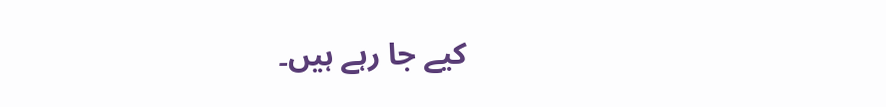کیے جا رہے ہیں۔